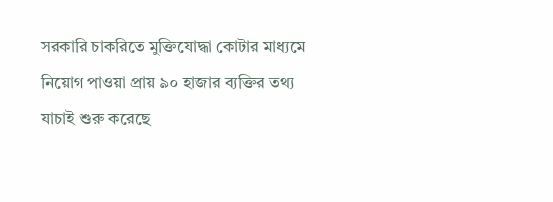সরকারি চাকরিতে মুক্তিযোদ্ধা কোটার মাধ্যমে নিয়োগ পাওয়া প্রায় ৯০ হাজার ব্যক্তির তথ্য যাচাই শুরু করেছে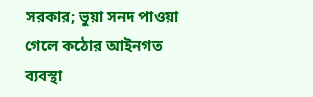সরকার; ভুয়া সনদ পাওয়া গেলে কঠোর আইনগত ব্যবস্থা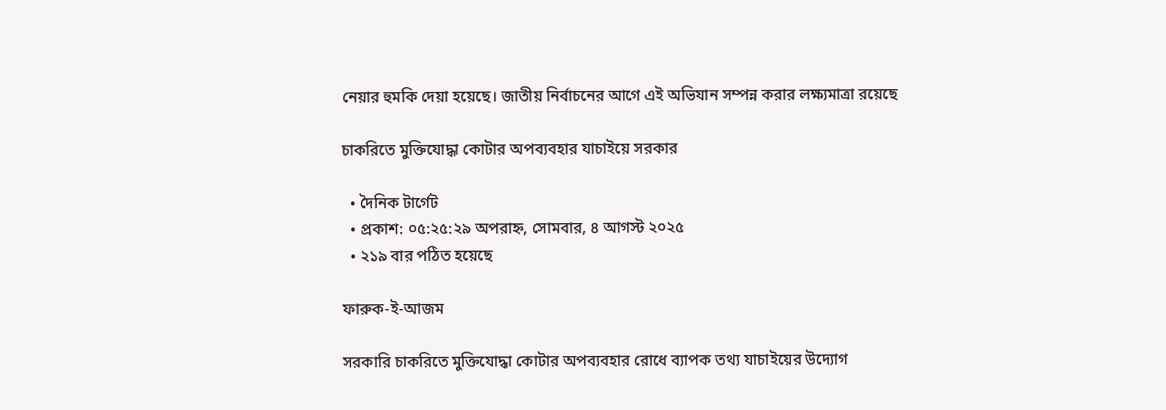নেয়ার হুমকি দেয়া হয়েছে। জাতীয় নির্বাচনের আগে এই অভিযান সম্পন্ন করার লক্ষ্যমাত্রা রয়েছে

চাকরিতে মুক্তিযোদ্ধা কোটার অপব্যবহার যাচাইয়ে সরকার

  • দৈনিক টার্গেট
  • প্রকাশ: ০৫:২৫:২৯ অপরাহ্ন, সোমবার, ৪ আগস্ট ২০২৫
  • ২১৯ বার পঠিত হয়েছে

ফারুক-ই-আজম

সরকারি চাকরিতে মুক্তিযোদ্ধা কোটার অপব্যবহার রোধে ব্যাপক তথ্য যাচাইয়ের উদ্যোগ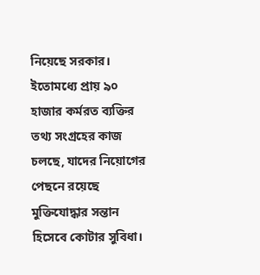নিয়েছে সরকার। ইতোমধ্যে প্রায় ৯০ হাজার কর্মরত ব্যক্তির তথ্য সংগ্রহের কাজ চলছে, যাদের নিয়োগের পেছনে রয়েছে মুক্তিযোদ্ধার সন্তান হিসেবে কোটার সুবিধা।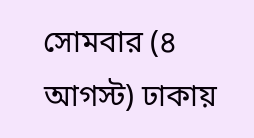সোমবার (৪ আগস্ট) ঢাকায়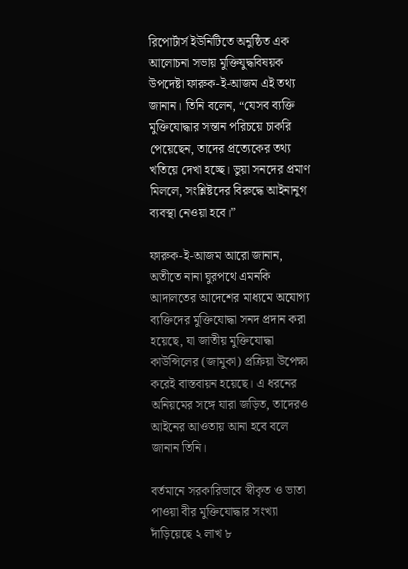রিপোর্টার্স ইউনিটিতে অনুষ্ঠিত এক আলোচনা সভায় মুক্তিযুদ্ধবিষয়ক উপদেষ্টা ফারুক-ই-আজম এই তথ্য জানান। তিনি বলেন, “যেসব ব্যক্তি মুক্তিযোদ্ধার সন্তান পরিচয়ে চাকরি পেয়েছেন, তাদের প্রত্যেকের তথ্য খতিয়ে দেখা হচ্ছে। ভুয়া সনদের প্রমাণ মিললে, সংশ্লিষ্টদের বিরুদ্ধে আইনানুগ ব্যবস্থা নেওয়া হবে।”

ফারুক-ই-আজম আরো জানান, অতীতে নানা ঘুরপথে এমনকি আদালতের আদেশের মাধ্যমে অযোগ্য ব্যক্তিদের মুক্তিযোদ্ধা সনদ প্রদান করা হয়েছে, যা জাতীয় মুক্তিযোদ্ধা কাউন্সিলের (জামুকা) প্রক্রিয়া উপেক্ষা করেই বাস্তবায়ন হয়েছে। এ ধরনের অনিয়মের সঙ্গে যারা জড়িত, তাদেরও আইনের আওতায় আনা হবে বলে জানান তিনি।

বর্তমানে সরকারিভাবে স্বীকৃত ও ভাতা পাওয়া বীর মুক্তিযোদ্ধার সংখ্যা দাঁড়িয়েছে ২ লাখ ৮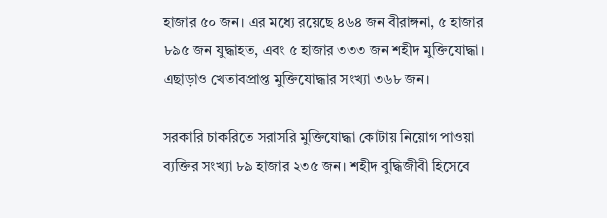হাজার ৫০ জন। এর মধ্যে রয়েছে ৪৬৪ জন বীরাঙ্গনা, ৫ হাজার ৮৯৫ জন যুদ্ধাহত, এবং ৫ হাজার ৩৩৩ জন শহীদ মুক্তিযোদ্ধা। এছাড়াও খেতাবপ্রাপ্ত মুক্তিযোদ্ধার সংখ্যা ৩৬৮ জন।

সরকারি চাকরিতে সরাসরি মুক্তিযোদ্ধা কোটায় নিয়োগ পাওয়া ব্যক্তির সংখ্যা ৮৯ হাজার ২৩৫ জন। শহীদ বুদ্ধিজীবী হিসেবে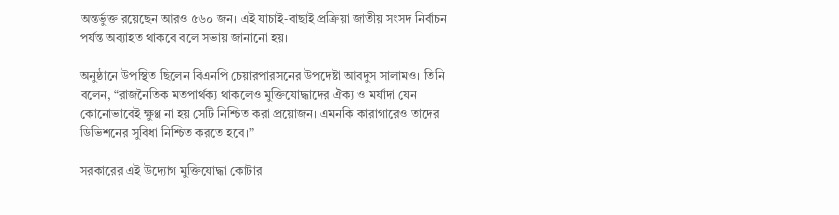অন্তর্ভুক্ত রয়েছেন আরও ৫৬০ জন। এই যাচাই-বাছাই প্রক্রিয়া জাতীয় সংসদ নির্বাচন পর্যন্ত অব্যাহত থাকবে বলে সভায় জানানো হয়।

অনুষ্ঠানে উপস্থিত ছিলেন বিএনপি চেয়ারপারসনের উপদেষ্টা আবদুস সালামও। তিনি বলেন, “রাজনৈতিক মতপার্থক্য থাকলেও মুক্তিযোদ্ধাদের ঐক্য ও মর্যাদা যেন কোনোভাবেই ক্ষুণ্ণ না হয় সেটি নিশ্চিত করা প্রয়োজন। এমনকি কারাগারেও তাদের ডিভিশনের সুবিধা নিশ্চিত করতে হবে।”

সরকারের এই উদ্যোগ মুক্তিযোদ্ধা কোটার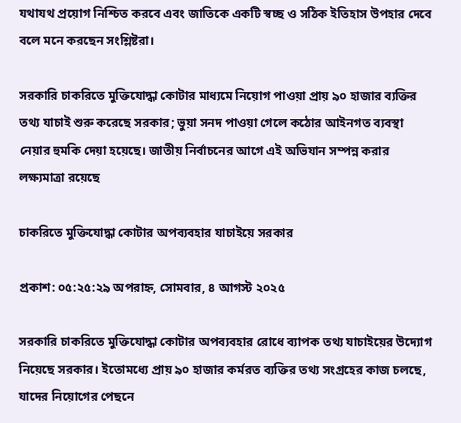যথাযথ প্রয়োগ নিশ্চিত করবে এবং জাতিকে একটি স্বচ্ছ ও সঠিক ইতিহাস উপহার দেবে বলে মনে করছেন সংশ্লিষ্টরা।

সরকারি চাকরিতে মুক্তিযোদ্ধা কোটার মাধ্যমে নিয়োগ পাওয়া প্রায় ৯০ হাজার ব্যক্তির তথ্য যাচাই শুরু করেছে সরকার; ভুয়া সনদ পাওয়া গেলে কঠোর আইনগত ব্যবস্থা নেয়ার হুমকি দেয়া হয়েছে। জাতীয় নির্বাচনের আগে এই অভিযান সম্পন্ন করার লক্ষ্যমাত্রা রয়েছে

চাকরিতে মুক্তিযোদ্ধা কোটার অপব্যবহার যাচাইয়ে সরকার

প্রকাশ: ০৫:২৫:২৯ অপরাহ্ন, সোমবার, ৪ আগস্ট ২০২৫

সরকারি চাকরিতে মুক্তিযোদ্ধা কোটার অপব্যবহার রোধে ব্যাপক তথ্য যাচাইয়ের উদ্যোগ নিয়েছে সরকার। ইতোমধ্যে প্রায় ৯০ হাজার কর্মরত ব্যক্তির তথ্য সংগ্রহের কাজ চলছে, যাদের নিয়োগের পেছনে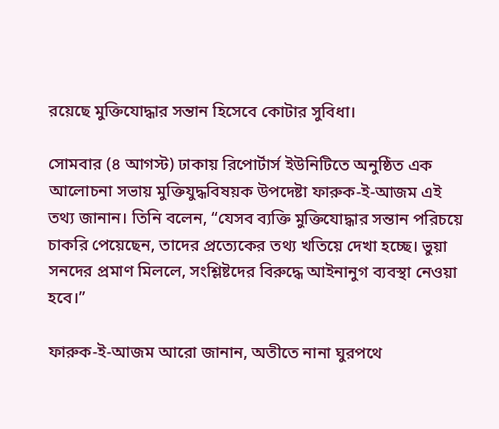রয়েছে মুক্তিযোদ্ধার সন্তান হিসেবে কোটার সুবিধা।

সোমবার (৪ আগস্ট) ঢাকায় রিপোর্টার্স ইউনিটিতে অনুষ্ঠিত এক আলোচনা সভায় মুক্তিযুদ্ধবিষয়ক উপদেষ্টা ফারুক-ই-আজম এই তথ্য জানান। তিনি বলেন, “যেসব ব্যক্তি মুক্তিযোদ্ধার সন্তান পরিচয়ে চাকরি পেয়েছেন, তাদের প্রত্যেকের তথ্য খতিয়ে দেখা হচ্ছে। ভুয়া সনদের প্রমাণ মিললে, সংশ্লিষ্টদের বিরুদ্ধে আইনানুগ ব্যবস্থা নেওয়া হবে।”

ফারুক-ই-আজম আরো জানান, অতীতে নানা ঘুরপথে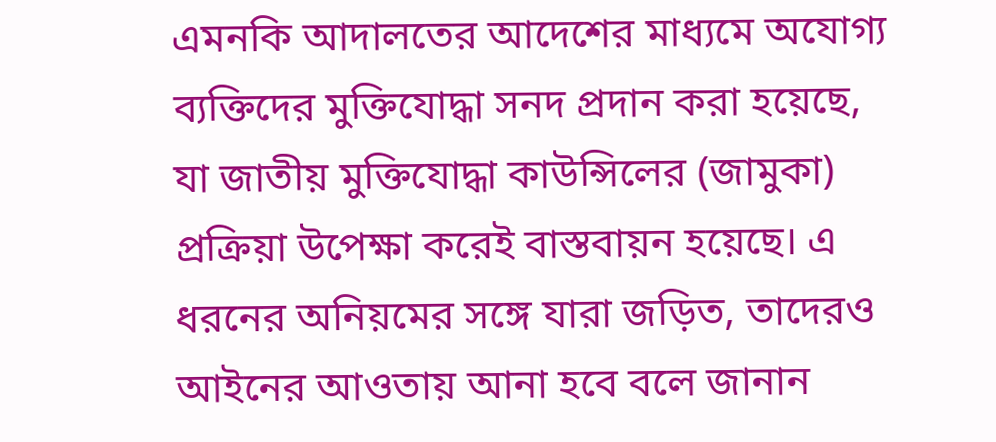এমনকি আদালতের আদেশের মাধ্যমে অযোগ্য ব্যক্তিদের মুক্তিযোদ্ধা সনদ প্রদান করা হয়েছে, যা জাতীয় মুক্তিযোদ্ধা কাউন্সিলের (জামুকা) প্রক্রিয়া উপেক্ষা করেই বাস্তবায়ন হয়েছে। এ ধরনের অনিয়মের সঙ্গে যারা জড়িত, তাদেরও আইনের আওতায় আনা হবে বলে জানান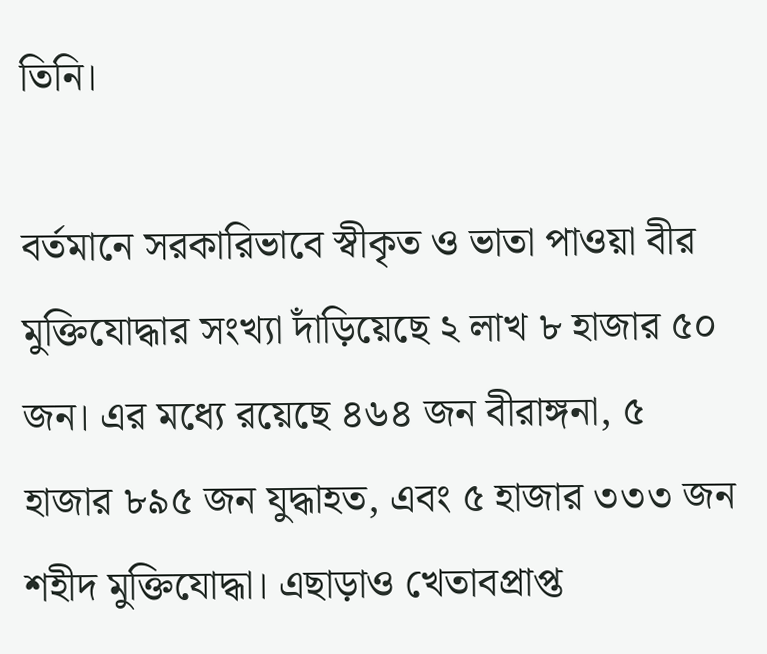তিনি।

বর্তমানে সরকারিভাবে স্বীকৃত ও ভাতা পাওয়া বীর মুক্তিযোদ্ধার সংখ্যা দাঁড়িয়েছে ২ লাখ ৮ হাজার ৫০ জন। এর মধ্যে রয়েছে ৪৬৪ জন বীরাঙ্গনা, ৫ হাজার ৮৯৫ জন যুদ্ধাহত, এবং ৫ হাজার ৩৩৩ জন শহীদ মুক্তিযোদ্ধা। এছাড়াও খেতাবপ্রাপ্ত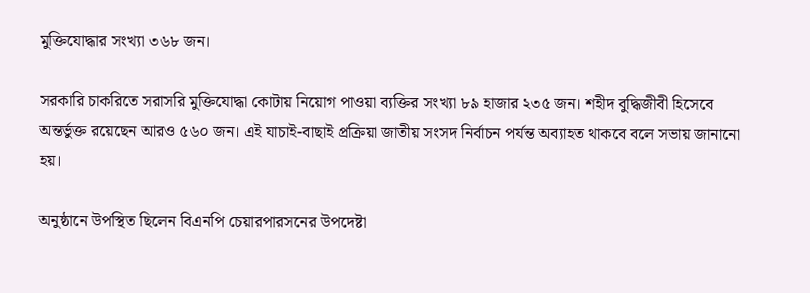মুক্তিযোদ্ধার সংখ্যা ৩৬৮ জন।

সরকারি চাকরিতে সরাসরি মুক্তিযোদ্ধা কোটায় নিয়োগ পাওয়া ব্যক্তির সংখ্যা ৮৯ হাজার ২৩৫ জন। শহীদ বুদ্ধিজীবী হিসেবে অন্তর্ভুক্ত রয়েছেন আরও ৫৬০ জন। এই যাচাই-বাছাই প্রক্রিয়া জাতীয় সংসদ নির্বাচন পর্যন্ত অব্যাহত থাকবে বলে সভায় জানানো হয়।

অনুষ্ঠানে উপস্থিত ছিলেন বিএনপি চেয়ারপারসনের উপদেষ্টা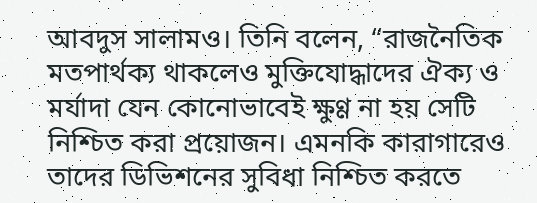আবদুস সালামও। তিনি বলেন, “রাজনৈতিক মতপার্থক্য থাকলেও মুক্তিযোদ্ধাদের ঐক্য ও মর্যাদা যেন কোনোভাবেই ক্ষুণ্ণ না হয় সেটি নিশ্চিত করা প্রয়োজন। এমনকি কারাগারেও তাদের ডিভিশনের সুবিধা নিশ্চিত করতে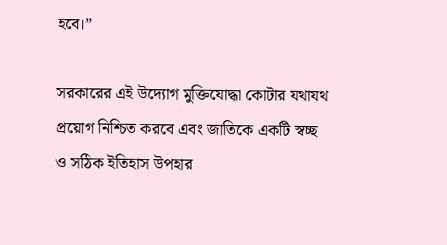হবে।”

সরকারের এই উদ্যোগ মুক্তিযোদ্ধা কোটার যথাযথ প্রয়োগ নিশ্চিত করবে এবং জাতিকে একটি স্বচ্ছ ও সঠিক ইতিহাস উপহার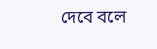দেবে বলে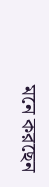মনে করছেন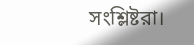সংশ্লিষ্টরা।